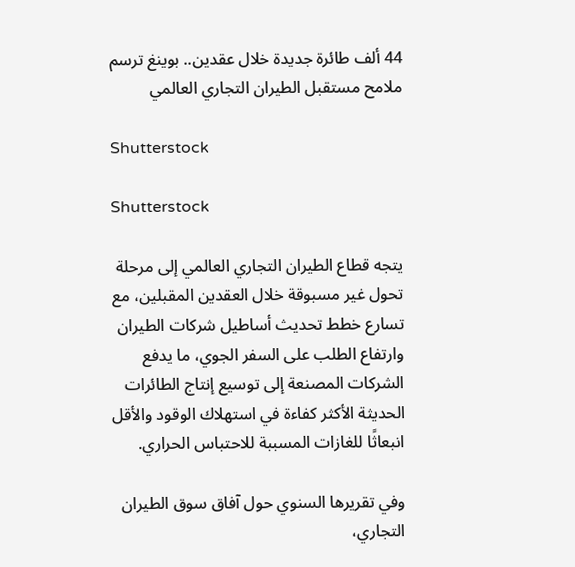44 ألف طائرة جديدة خلال عقدين.. بوينغ ترسم ملامح مستقبل الطيران التجاري العالمي

Shutterstock

Shutterstock

يتجه قطاع الطيران التجاري العالمي إلى مرحلة تحول غير مسبوقة خلال العقدين المقبلين، مع تسارع خطط تحديث أساطيل شركات الطيران وارتفاع الطلب على السفر الجوي، ما يدفع الشركات المصنعة إلى توسيع إنتاج الطائرات الحديثة الأكثر كفاءة في استهلاك الوقود والأقل انبعاثًا للغازات المسببة للاحتباس الحراري.

وفي تقريرها السنوي حول آفاق سوق الطيران التجاري،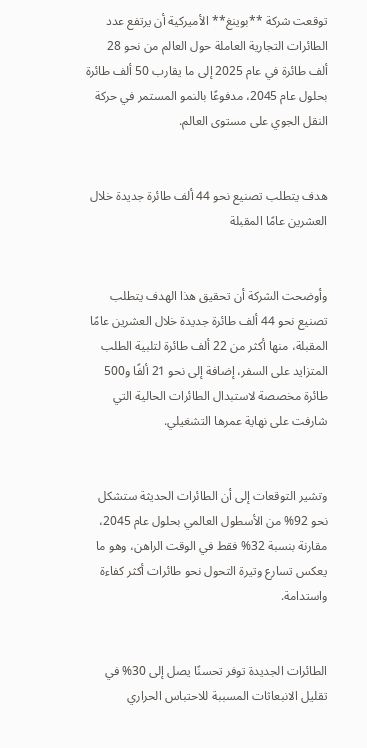توقعت شركة **بوينغ** الأميركية أن يرتفع عدد الطائرات التجارية العاملة حول العالم من نحو 28 ألف طائرة في عام 2025 إلى ما يقارب 50 ألف طائرة بحلول عام 2045، مدفوعًا بالنمو المستمر في حركة النقل الجوي على مستوى العالم.


هدف يتطلب تصنيع نحو 44 ألف طائرة جديدة خلال العشرين عامًا المقبلة


وأوضحت الشركة أن تحقيق هذا الهدف يتطلب تصنيع نحو 44 ألف طائرة جديدة خلال العشرين عامًا المقبلة، منها أكثر من 22 ألف طائرة لتلبية الطلب المتزايد على السفر، إضافة إلى نحو 21 ألفًا و500 طائرة مخصصة لاستبدال الطائرات الحالية التي شارفت على نهاية عمرها التشغيلي.


وتشير التوقعات إلى أن الطائرات الحديثة ستشكل نحو 92% من الأسطول العالمي بحلول عام 2045، مقارنة بنسبة 32% فقط في الوقت الراهن، وهو ما يعكس تسارع وتيرة التحول نحو طائرات أكثر كفاءة واستدامة.


الطائرات الجديدة توفر تحسنًا يصل إلى 30% في تقليل الانبعاثات المسببة للاحتباس الحراري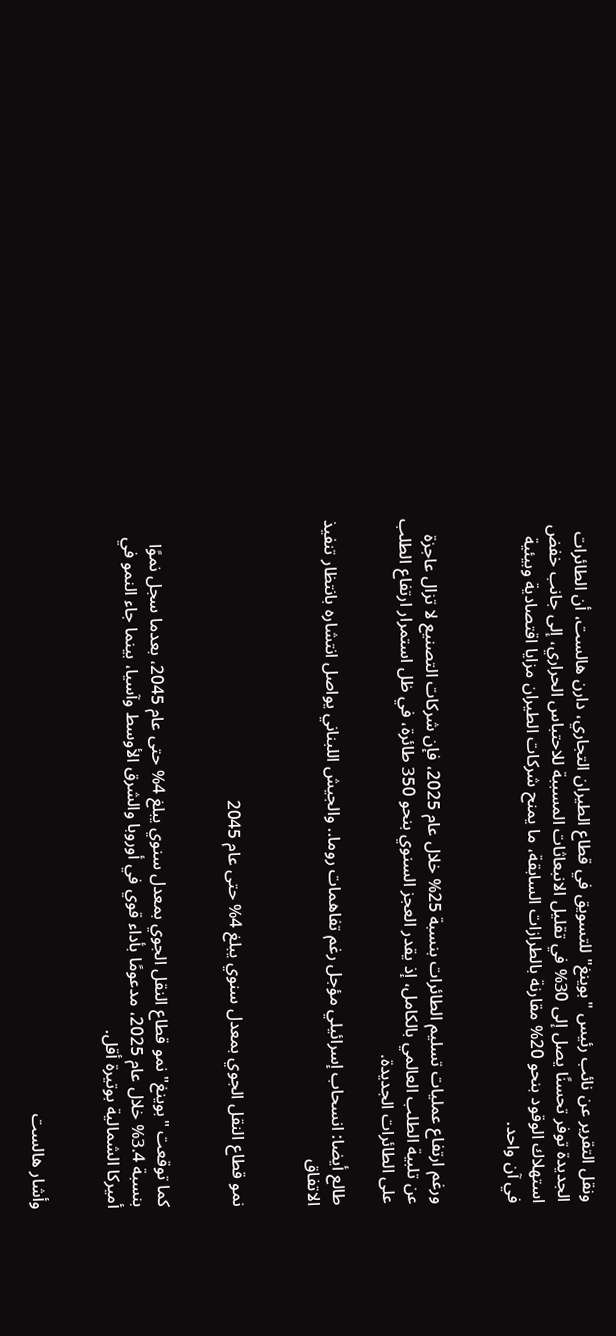ونقل التقرير عن نائب رئيس "بوينغ" للتسويق في قطاع الطيران التجاري، دارن هالست، أن الطائرات الجديدة توفر تحسنًا يصل إلى 30% في تقليل الانبعاثات المسببة للاحتباس الحراري، إلى جانب خفض استهلاك الوقود بنحو 20% مقارنة بالطرازات السابقة، ما يمنح شركات الطيران مزايا اقتصادية وبيئية في آن واحد.


ورغم ارتفاع عمليات تسليم الطائرات بنسبة 25% خلال عام 2025، فإن شركات التصنيع لا تزال عاجزة عن تلبية الطلب العالمي بالكامل، إذ يقدر العجز السنوي بنحو 350 طائرة، في ظل استمرار ارتفاع الطلب على الطائرات الجديدة.

طالع أيضا: انسحاب إسرائيلي مؤجل رغم تفاهمات روما.. والجيش اللبناني يواصل انتشاره بانتظار تنفيذ الاتفاق


نمو قطاع النقل الجوي بمعدل سنوي يبلغ 4% حتى عام 2045


كما توقعت "بوينغ" نمو قطاع النقل الجوي بمعدل سنوي يبلغ 4% حتى عام 2045، بعدما سجل نموًا بنسبة 3.4% خلال عام 2025، مدعومًا بأداء قوي في أوروبا والشرق الأوسط وآسيا، بينما جاء النمو في أميركا الشمالية بوتيرة أقل.


وأشار هالست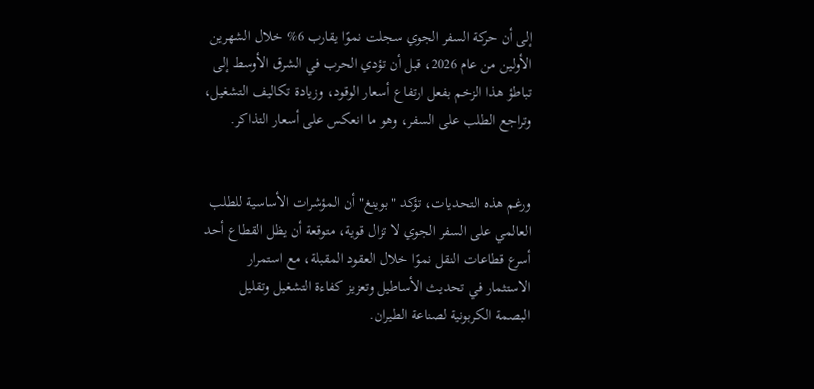إلى أن حركة السفر الجوي سجلت نموًا يقارب 6% خلال الشهرين الأولين من عام 2026، قبل أن تؤدي الحرب في الشرق الأوسط إلى تباطؤ هذا الزخم بفعل ارتفاع أسعار الوقود، وزيادة تكاليف التشغيل، وتراجع الطلب على السفر، وهو ما انعكس على أسعار التذاكر.


ورغم هذه التحديات، تؤكد "بوينغ" أن المؤشرات الأساسية للطلب العالمي على السفر الجوي لا تزال قوية، متوقعة أن يظل القطاع أحد أسرع قطاعات النقل نموًا خلال العقود المقبلة، مع استمرار الاستثمار في تحديث الأساطيل وتعزيز كفاءة التشغيل وتقليل البصمة الكربونية لصناعة الطيران.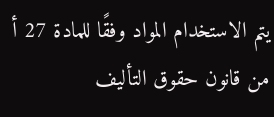يتم الاستخدام المواد وفقًا للمادة 27 أ من قانون حقوق التأليف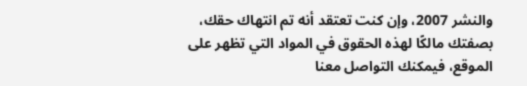والنشر 2007، وإن كنت تعتقد أنه تم انتهاك حقك، بصفتك مالكًا لهذه الحقوق في المواد التي تظهر على الموقع، فيمكنك التواصل معنا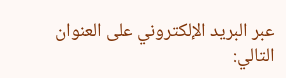عبر البريد الإلكتروني على العنوان التالي: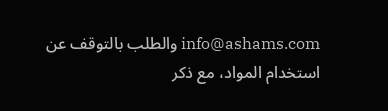info@ashams.com والطلب بالتوقف عن استخدام المواد، مع ذكر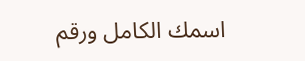اسمك الكامل ورقم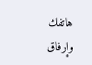هاتفك وإرفاق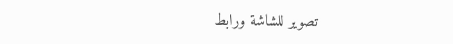تصوير للشاشة ورابط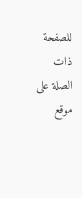للصفحة ذات الصلة على موقع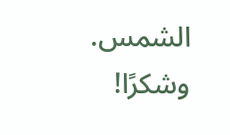الشمس. وشكرًا!